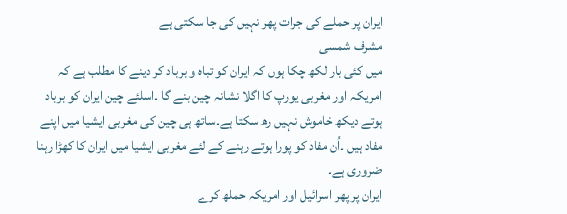ایران پر حملے کی جرات پھر نہیں کی جا سکتی ہے
مشرف شمسی
میں کئی بار لکھ چکا ہوں کہ ایران کو تباہ و برباد کر دینے کا مطلب ہے کہ امریکہ اور مغربی یورپ کا اگلا نشانہ چین بنے گا ۔اسلئے چین ایران کو برباد ہوتے دیکھ خاموش نہیں رھ سکتا ہے۔ساتھ ہی چین کی مغربی ایشیا میں اپنے مفاد ہیں ۔اُن مفاد کو پورا ہوتے رہنے کے لئے مغربی ایشیا میں ایران کا کھڑا رہنا ضروری ہے۔
ایران پر پھر اسرائیل اور امریکہ حملھ کرے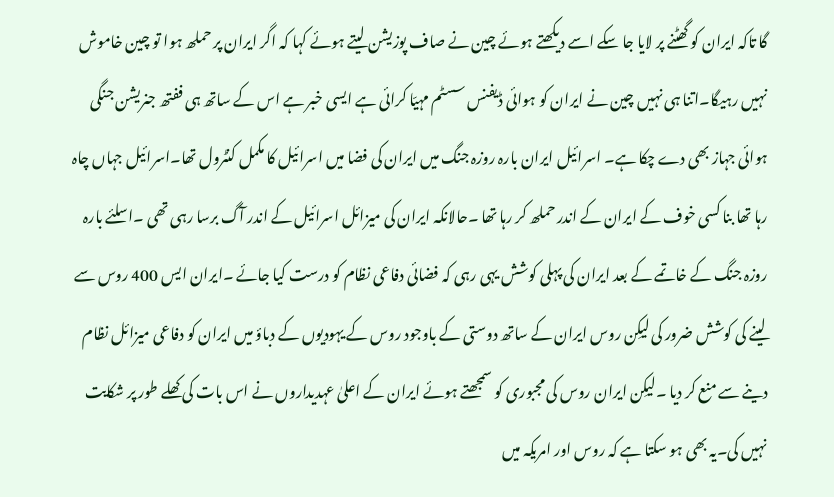گا تاکہ ایران کو گھٹنے پر لایا جا سکے اسے دیکھتے ہوئے چین نے صاف پوزیشن لیتے ہوئے کہا کہ اگر ایران پر حملھ ہوا تو چین خاموش نہیں رہیگا۔اتنا ہی نہیں چین نے ایران کو ہوائی ڈیفنس سسٹم مہیّا کرائی ہے ایسی خبر ہے اس کے ساتھ ہی ففتھ جنریشن جنگی ہوائی جہاز بھی دے چکا ہے۔ اسرائیل ایران بارہ روزہ جنگ میں ایران کی فضا میں اسرائیل کا مکمل کنٹرول تھا۔اسرائیل جہاں چاہ رہا تھا بنا کسی خوف کے ایران کے اندر حملھ کر رہا تھا ۔حالانکہ ایران کی میزائل اسرائیل کے اندر آگ برسا رہی تھی ۔اسلئے بارہ روزہ جنگ کے خاتمے کے بعد ایران کی پہلی کوشش یہی رہی کہ فضائی دفاعی نظام کو درست کیا جائے ۔ایران ایس 400 روس سے لینے کی کوشش ضرور کی لیکِن روس ایران کے ساتھ دوستی کے باوجود روس کے یہودیوں کے دباؤ میں ایران کو دفاعی میزائل نظام دینے سے منع کر دیا ۔لیکِن ایران روس کی مجبوری کو سمجھتے ہوئے ایران کے اعلیٰ عہدیداروں نے اس بات کی کھلے طور پر شکایت نہیں کی۔یہ بھی ہو سکتا ہے کہ روس اور امریکہ میں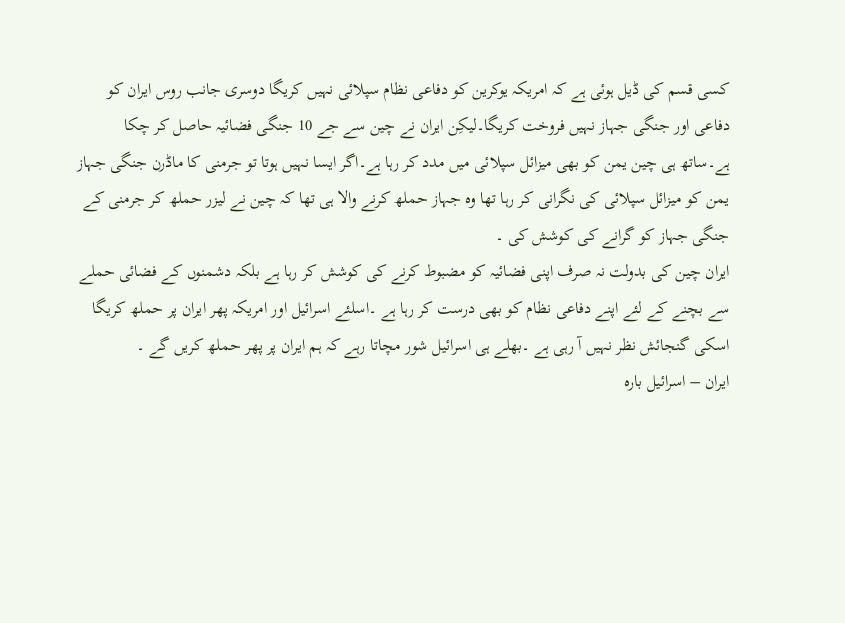کسی قسم کی ڈیل ہوئی ہے کہ امریکہ یوکرین کو دفاعی نظام سپلائی نہیں کریگا دوسری جانب روس ایران کو دفاعی اور جنگی جہاز نہیں فروخت کریگا۔لیکِن ایران نے چین سے جے 10 جنگی فضائیہ حاصل کر چکا ہے۔ساتھ ہی چین یمن کو بھی میزائل سپلائی میں مدد کر رہا ہے۔اگر ایسا نہیں ہوتا تو جرمنی کا ماڈرن جنگی جہاز یمن کو میزائل سپلائی کی نگرانی کر رہا تھا وہ جہاز حملھ کرنے والا ہی تھا کہ چین نے لیزر حملھ کر جرمنی کے جنگی جہاز کو گرانے کی کوشش کی ۔
ایران چین کی بدولت نہ صرف اپنی فضائیہ کو مضبوط کرنے کی کوشش کر رہا ہے بلکہ دشمنوں کے فضائی حملے سے بچنے کے لئے اپنے دفاعی نظام کو بھی درست کر رہا ہے ۔اسلئے اسرائیل اور امریکہ پھر ایران پر حملھ کریگا اسکی گنجائش نظر نہیں آ رہی ہے ۔بھلے ہی اسرائیل شور مچاتا رہے کہ ہم ایران پر پھر حملھ کریں گے ۔
ایران – اسرائیل بارہ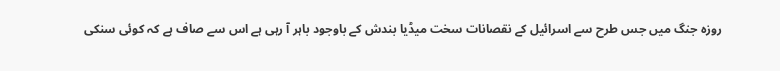روزہ جنگ میں جس طرح سے اسرائیل کے نقصانات سخت میڈیا بندش کے باوجود باہر آ رہی ہے اس سے صاف ہے کہ کوئی سنکی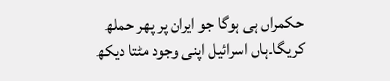حکمراں ہی ہوگا جو ایران پر پھر حملھ کریگا۔ہاں اسرائیل اپنی وجود مٹتا دیکھ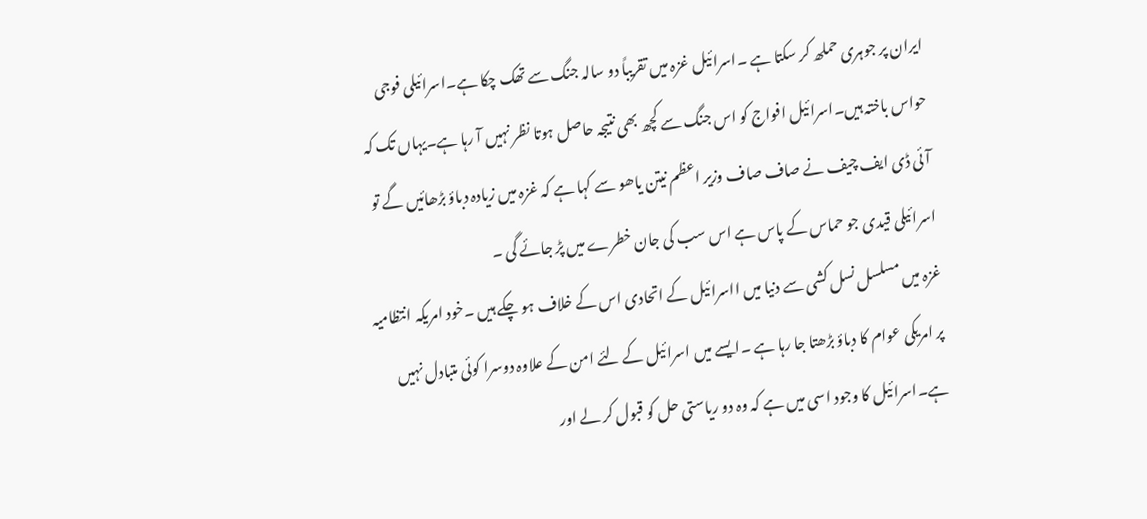ایران پر جوہری حملھ کر سکتا ہے ۔اسرائیل غزہ میں تقریباً دو سالہ جنگ سے تھک چکا ہے۔اسرائیلی فوجی حواس باختہ ہیں۔اسرائیل افواج کو اس جنگ سے کچھ بھی نتیجہ حاصل ہوتا نظر نہیں آ رہا ہے۔یہاں تک کہ آئی ڈی ایف چیف نے صاف صاف وزیر اعظم نیتن یاھو سے کہا ہے کہ غزہ میں زیادہ دباؤ بڑھائیں گے تو اسرائیلی قیدی جو حماس کے پاس ہے اس سب کی جان خطرے میں پڑ جائے گی ۔
غزہ میں مسلسل نسل کشی سے دنیا میں ااسرائیل کے اتحادی اس کے خلاف ہو چکے ہیں ۔خود امریکہ انتظامیہ پر امریکی عوام کا دباؤ بڑھتا جا رہا ہے ۔ایسے میں اسرائیل کے لئے امن کے علاوہ دوسرا کوئی متبادل نہیں ہے۔اسرائیل کا وجود اسی میں ہے کہ وہ دو ریاستی حل کو قبول کر لے اور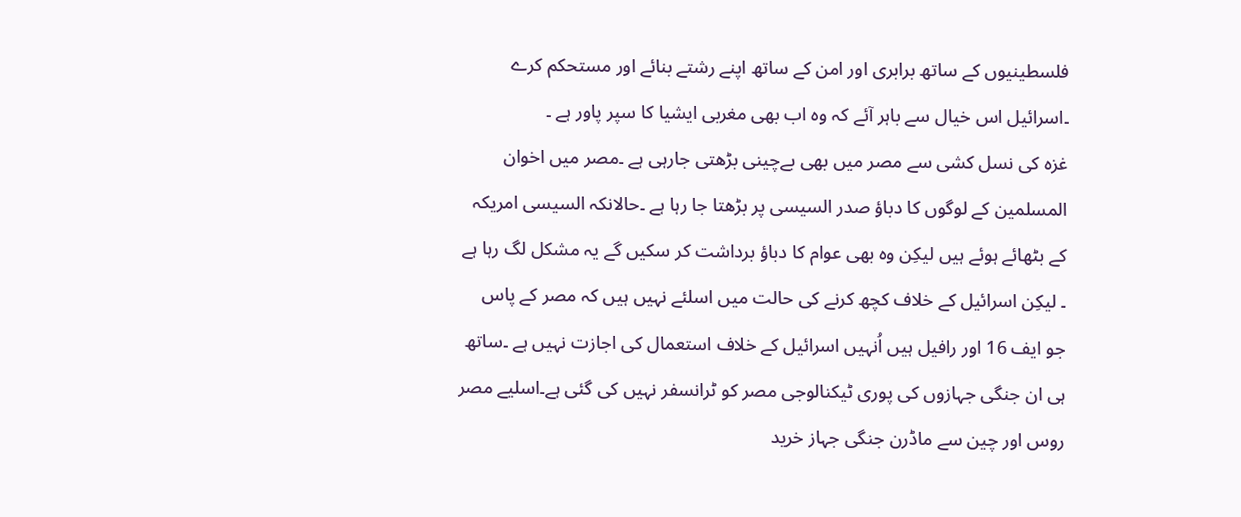فلسطینیوں کے ساتھ برابری اور امن کے ساتھ اپنے رشتے بنائے اور مستحکم کرے ۔اسرائیل اس خیال سے باہر آئے کہ وہ اب بھی مغربی ایشیا کا سپر پاور ہے ۔
غزہ کی نسل کشی سے مصر میں بھی بےچینی بڑھتی جارہی ہے ۔مصر میں اخوان المسلمین کے لوگوں کا دباؤ صدر السیسی پر بڑھتا جا رہا ہے ۔حالانکہ السیسی امریکہ کے بٹھائے ہوئے ہیں لیکِن وہ بھی عوام کا دباؤ برداشت کر سکیں گے یہ مشکل لگ رہا ہے ۔ لیکِن اسرائیل کے خلاف کچھ کرنے کی حالت میں اسلئے نہیں ہیں کہ مصر کے پاس جو ایف 16 اور رافیل ہیں اُنہیں اسرائیل کے خلاف استعمال کی اجازت نہیں ہے ۔ساتھ ہی ان جنگی جہازوں کی پوری ٹیکنالوجی مصر کو ٹرانسفر نہیں کی گئی ہے۔اسلیے مصر روس اور چین سے ماڈرن جنگی جہاز خرید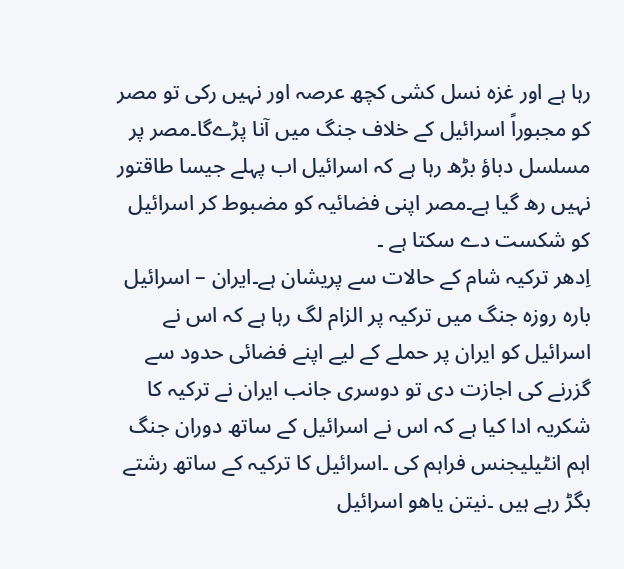رہا ہے اور غزہ نسل کشی کچھ عرصہ اور نہیں رکی تو مصر کو مجبوراً اسرائیل کے خلاف جنگ میں آنا پڑےگا۔مصر پر مسلسل دباؤ بڑھ رہا ہے کہ اسرائیل اب پہلے جیسا طاقتور نہیں رھ گیا ہے۔مصر اپنی فضائیہ کو مضبوط کر اسرائیل کو شکست دے سکتا ہے ۔
اِدھر ترکیہ شام کے حالات سے پریشان ہے۔ایران – اسرائیل بارہ روزہ جنگ میں ترکیہ پر الزام لگ رہا ہے کہ اس نے اسرائیل کو ایران پر حملے کے لیے اپنے فضائی حدود سے گزرنے کی اجازت دی تو دوسری جانب ایران نے ترکیہ کا شکریہ ادا کیا ہے کہ اس نے اسرائیل کے ساتھ دوران جنگ اہم انٹیلیجنس فراہم کی ۔اسرائیل کا ترکیہ کے ساتھ رشتے بگڑ رہے ہیں ۔نیتن یاھو اسرائیل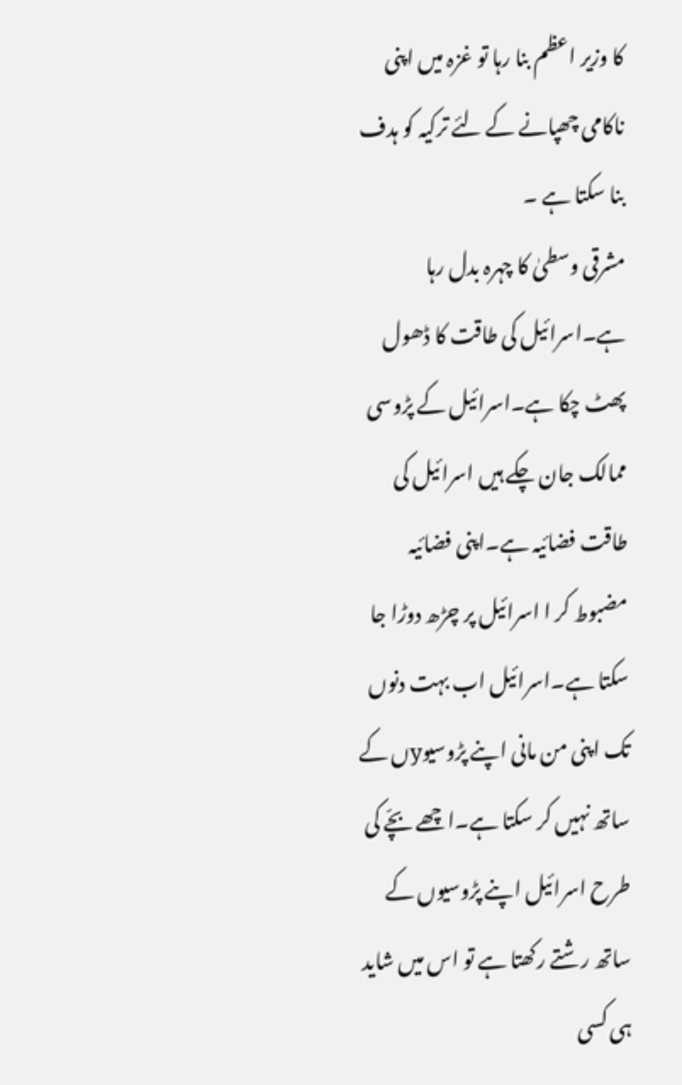کا وزیر اعظم بنا رہا تو غزہ میں اپنی ناکامی چھپانے کے لئے ترکیہ کو ہدف بنا سکتا ہے ۔
مشرقی وسطیٰ کا چہرہ بدل رہا ہے۔اسرائیل کی طاقت کا ڈھول پھٹ چکا ہے۔اسرائیل کے پڑوسی ممالک جان چکے ہیں اسرائیل کی طاقت فضائیہ ہے۔اپنی فضائیہ مضبوط کر ا اسرائیل پر چڑھ دوڑا جا سکتا ہے۔اسرائیل اب بہت دنوں تک اپنی من مانی اپنے پڑوسیوyں کے ساتھ نہیں کر سکتا ہے۔اچھے بچّے کی طرح اسرائیل اپنے پڑوسیوں کے ساتھ رشتے رکھتا ہے تو اس میں شاید ہی کسی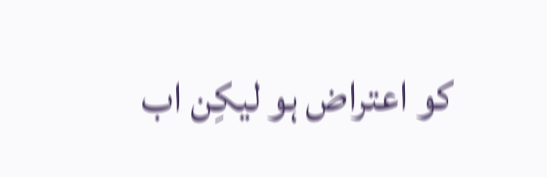کو اعتراض ہو لیکِن اب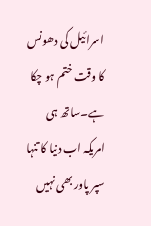اسرائیل کی دھونس کا وقت ختم ہو چکا ہے۔ساتھ ہی امریکہ اب دنیا کا تنہا سپر پاور بھی نہیں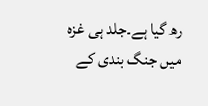رھ گیا ہے۔جلد ہی غزہ میں جنگ بندی کے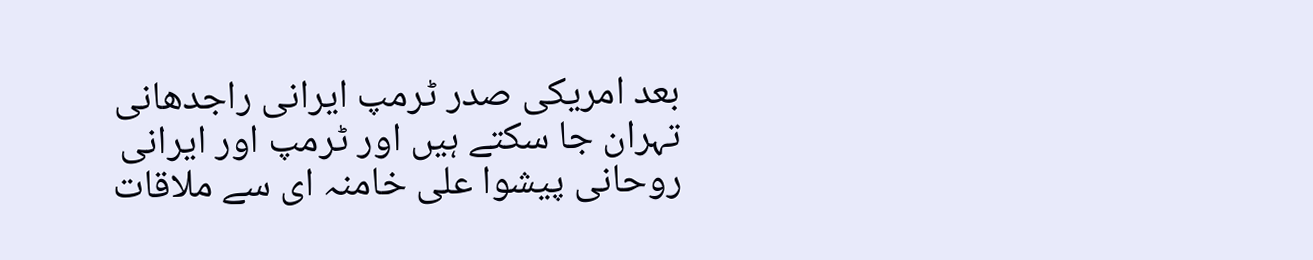بعد امریکی صدر ٹرمپ ایرانی راجدھانی تہران جا سکتے ہیں اور ٹرمپ اور ایرانی روحانی پیشوا علی خامنہ ای سے ملاقات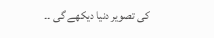کی تصویر دنیا دیکھے گی ۔۔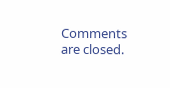Comments are closed.